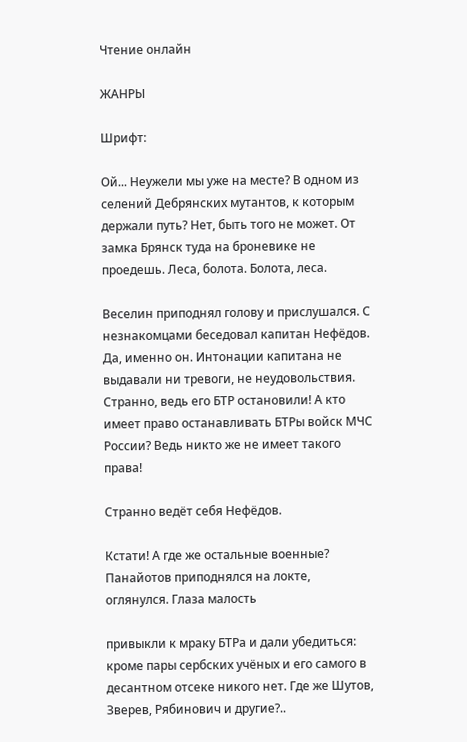Чтение онлайн

ЖАНРЫ

Шрифт:

Ой... Неужели мы уже на месте? В одном из селений Дебрянских мутантов, к которым держали путь? Нет, быть того не может. От замка Брянск туда на броневике не проедешь. Леса, болота. Болота, леса.

Веселин приподнял голову и прислушался. С незнакомцами беседовал капитан Нефёдов. Да, именно он. Интонации капитана не выдавали ни тревоги, не неудовольствия. Странно, ведь его БТР остановили! А кто имеет право останавливать БТРы войск МЧС России? Ведь никто же не имеет такого права!

Странно ведёт себя Нефёдов.

Кстати! А где же остальные военные? Панайотов приподнялся на локте, оглянулся. Глаза малость

привыкли к мраку БТРа и дали убедиться: кроме пары сербских учёных и его самого в десантном отсеке никого нет. Где же Шутов, Зверев, Рябинович и другие?..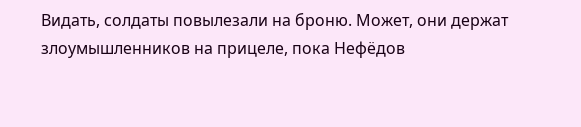Видать, солдаты повылезали на броню. Может, они держат злоумышленников на прицеле, пока Нефёдов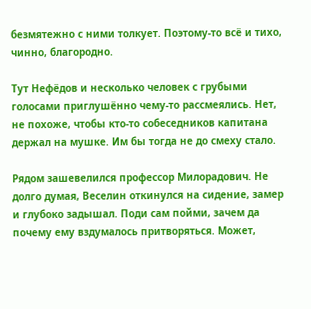безмятежно с ними толкует. Поэтому-то всё и тихо, чинно, благородно.

Тут Нефёдов и несколько человек с грубыми голосами приглушённо чему-то рассмеялись. Нет, не похоже, чтобы кто-то собеседников капитана держал на мушке. Им бы тогда не до смеху стало.

Рядом зашевелился профессор Милорадович. Не долго думая, Веселин откинулся на сидение, замер и глубоко задышал. Поди сам пойми, зачем да почему ему вздумалось притворяться. Может,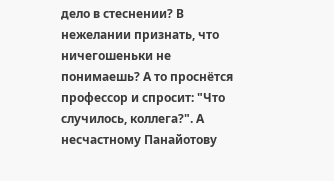дело в стеснении? В нежелании признать, что ничегошеньки не понимаешь? А то проснётся профессор и спросит: "Что случилось, коллега?". А несчастному Панайотову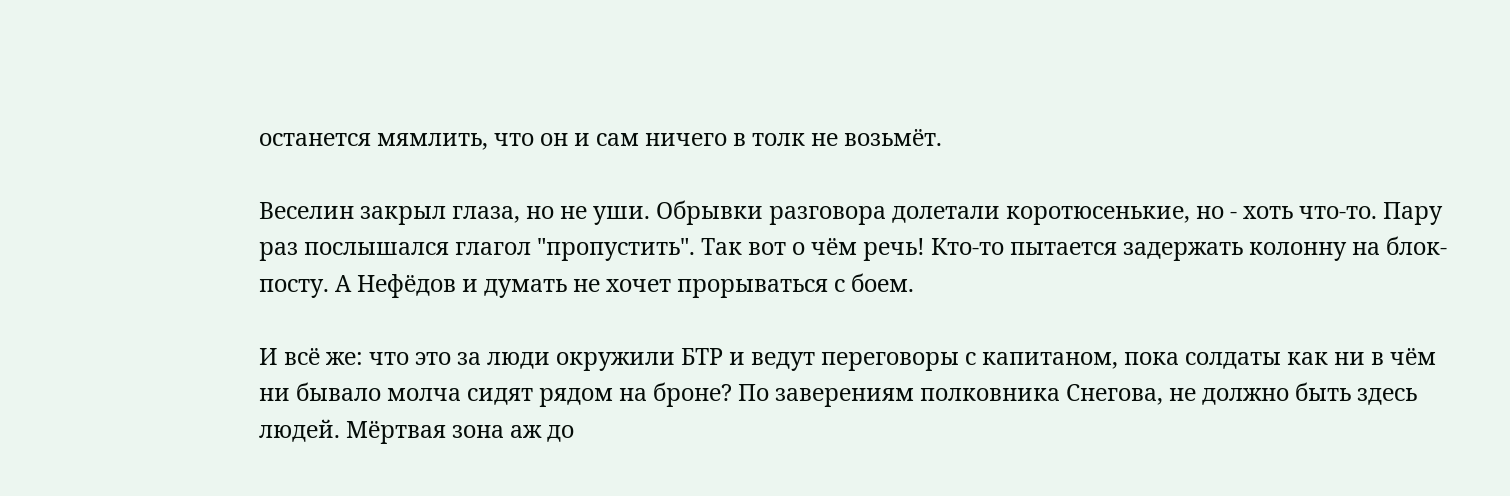останется мямлить, что он и сам ничего в толк не возьмёт.

Веселин закрыл глаза, но не уши. Обрывки разговора долетали коротюсенькие, но - хоть что-то. Пару раз послышался глагол "пропустить". Так вот о чём речь! Кто-то пытается задержать колонну на блок-посту. А Нефёдов и думать не хочет прорываться с боем.

И всё же: что это за люди окружили БТР и ведут переговоры с капитаном, пока солдаты как ни в чём ни бывало молча сидят рядом на броне? По заверениям полковника Снегова, не должно быть здесь людей. Мёртвая зона аж до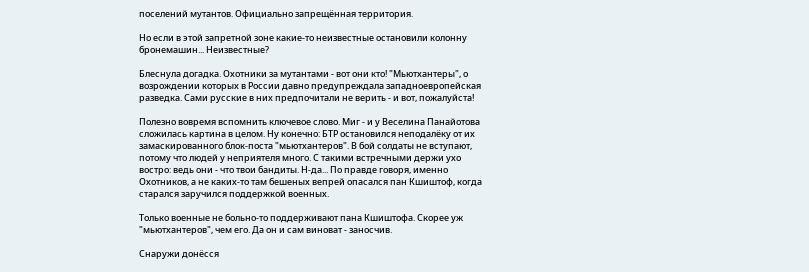поселений мутантов. Официально запрещённая территория.

Но если в этой запретной зоне какие-то неизвестные остановили колонну бронемашин... Неизвестные?

Блеснула догадка. Охотники за мутантами - вот они кто! "Мьютхантеры", о возрождении которых в России давно предупреждала западноевропейская разведка. Сами русские в них предпочитали не верить - и вот, пожалуйста!

Полезно вовремя вспомнить ключевое слово. Миг - и у Веселина Панайотова сложилась картина в целом. Ну конечно: БТР остановился неподалёку от их замаскированного блок-поста "мьютхантеров". В бой солдаты не вступают, потому что людей у неприятеля много. С такими встречными держи ухо востро: ведь они - что твои бандиты. Н-да... По правде говоря, именно Охотников, а не каких-то там бешеных вепрей опасался пан Кшиштоф, когда старался заручился поддержкой военных.

Только военные не больно-то поддерживают пана Кшиштофа. Скорее уж "мьютхантеров", чем его. Да он и сам виноват - заносчив.

Снаружи донёсся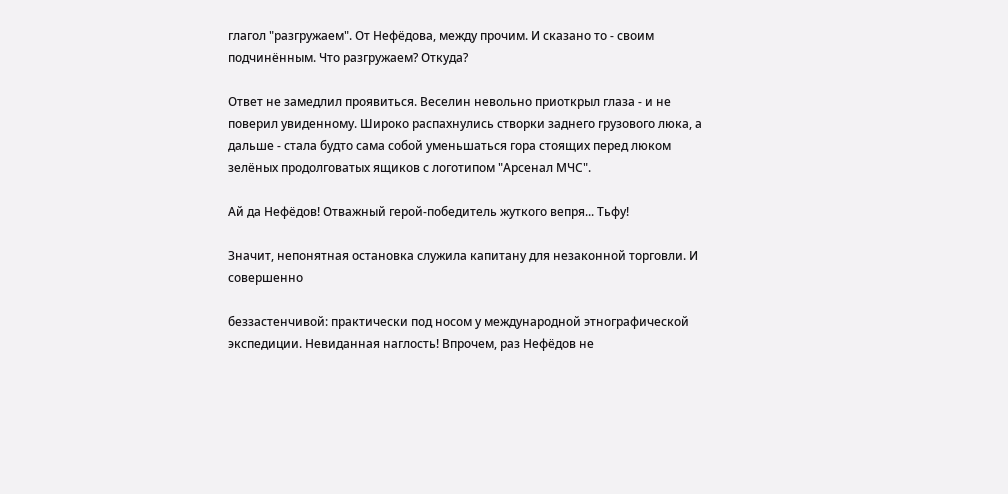глагол "разгружаем". От Нефёдова, между прочим. И сказано то - своим подчинённым. Что разгружаем? Откуда?

Ответ не замедлил проявиться. Веселин невольно приоткрыл глаза - и не поверил увиденному. Широко распахнулись створки заднего грузового люка, а дальше - стала будто сама собой уменьшаться гора стоящих перед люком зелёных продолговатых ящиков с логотипом "Арсенал МЧС".

Ай да Нефёдов! Отважный герой-победитель жуткого вепря... Тьфу!

Значит, непонятная остановка служила капитану для незаконной торговли. И совершенно

беззастенчивой: практически под носом у международной этнографической экспедиции. Невиданная наглость! Впрочем, раз Нефёдов не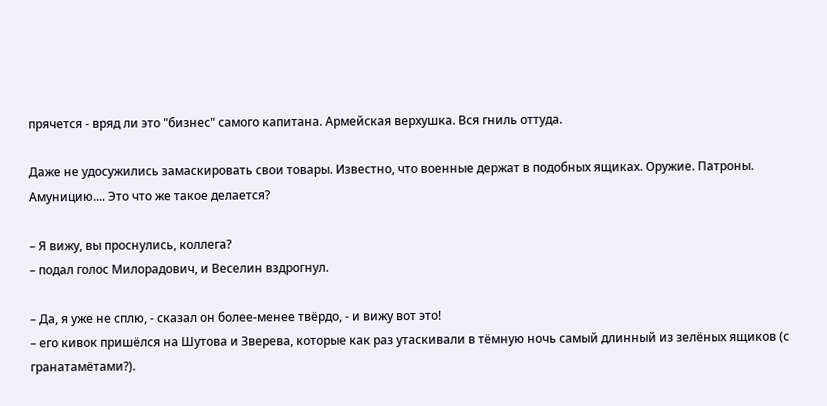прячется - вряд ли это "бизнес" самого капитана. Армейская верхушка. Вся гниль оттуда.

Даже не удосужились замаскировать свои товары. Известно, что военные держат в подобных ящиках. Оружие. Патроны. Амуницию.... Это что же такое делается?

– Я вижу, вы проснулись, коллега?
– подал голос Милорадович, и Веселин вздрогнул.

– Да, я уже не сплю, - сказал он более-менее твёрдо, - и вижу вот это!
– его кивок пришёлся на Шутова и Зверева, которые как раз утаскивали в тёмную ночь самый длинный из зелёных ящиков (с гранатамётами?).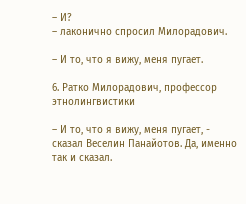– И?
– лаконично спросил Милорадович.

– И то, что я вижу, меня пугает.

6. Ратко Милорадович, профессор этнолингвистики

– И то, что я вижу, меня пугает, - сказал Веселин Панайотов. Да, именно так и сказал.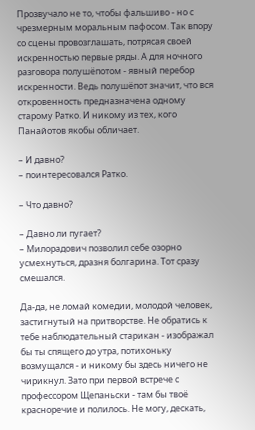Прозвучало не то, чтобы фальшиво - но с чрезмерным моральным пафосом. Так впору со сцены провозглашать, потрясая своей искренностью первые ряды. А для ночного разговора полушёпотом - явный перебор искренности. Ведь полушёпот значит, что вся откровенность предназначена одному старому Ратко. И никому из тех, кого Панайотов якобы обличает.

– И давно?
– поинтересовался Ратко.

– Что давно?

– Давно ли пугает?
– Милорадович позволил себе озорно усмехнуться, дразня болгарина. Тот сразу смешался.

Да-да, не ломай комедии, молодой человек, застигнутый на притворстве. Не обратись к тебе наблюдательный старикан - изображал бы ты спящего до утра, потихоньку возмущался - и никому бы здесь ничего не чирикнул. Зато при первой встрече с профессором Щепаньски - там бы твоё красноречие и полилось. Не могу, дескать,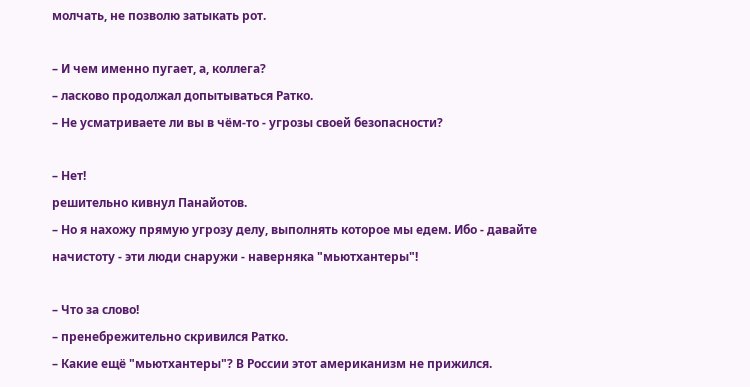молчать, не позволю затыкать рот.

– И чем именно пугает, а, коллега?
– ласково продолжал допытываться Ратко.
– Не усматриваете ли вы в чём-то - угрозы своей безопасности?

– Нет!
решительно кивнул Панайотов.
– Но я нахожу прямую угрозу делу, выполнять которое мы едем. Ибо - давайте начистоту - эти люди снаружи - наверняка "мьютхантеры"!

– Что за слово!
– пренебрежительно скривился Ратко.
– Какие ещё "мьютхантеры"? В России этот американизм не прижился.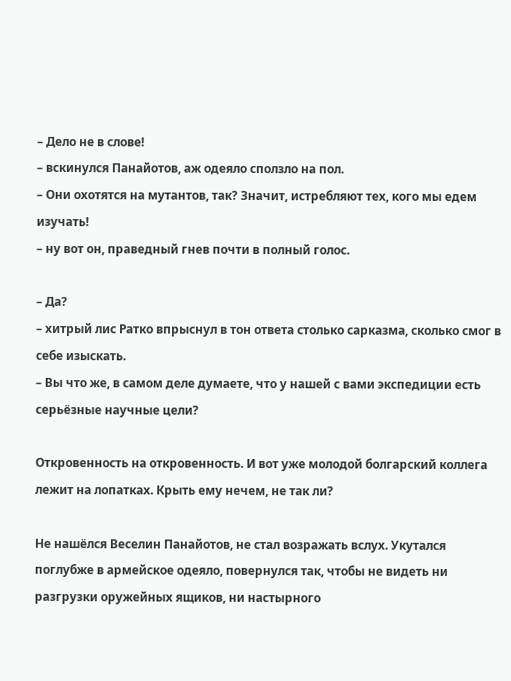– Дело не в слове!
– вскинулся Панайотов, аж одеяло сползло на пол.
– Они охотятся на мутантов, так? Значит, истребляют тех, кого мы едем изучать!
– ну вот он, праведный гнев почти в полный голос.

– Да?
– хитрый лис Ратко впрыснул в тон ответа столько сарказма, сколько смог в себе изыскать.
– Вы что же, в самом деле думаете, что у нашей с вами экспедиции есть серьёзные научные цели?

Откровенность на откровенность. И вот уже молодой болгарский коллега лежит на лопатках. Крыть ему нечем, не так ли?

Не нашёлся Веселин Панайотов, не стал возражать вслух. Укутался поглубже в армейское одеяло, повернулся так, чтобы не видеть ни разгрузки оружейных ящиков, ни настырного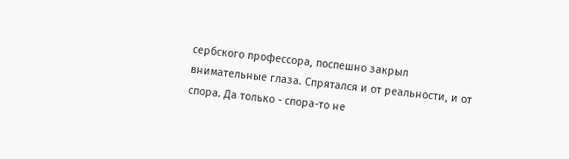сербского профессора, поспешно закрыл внимательные глаза. Спрятался и от реальности, и от спора. Да только - спора-то не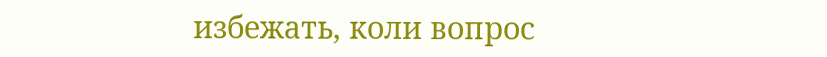избежать, коли вопрос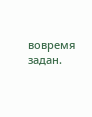вовремя задан.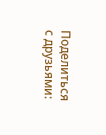Поделиться с друзьями: